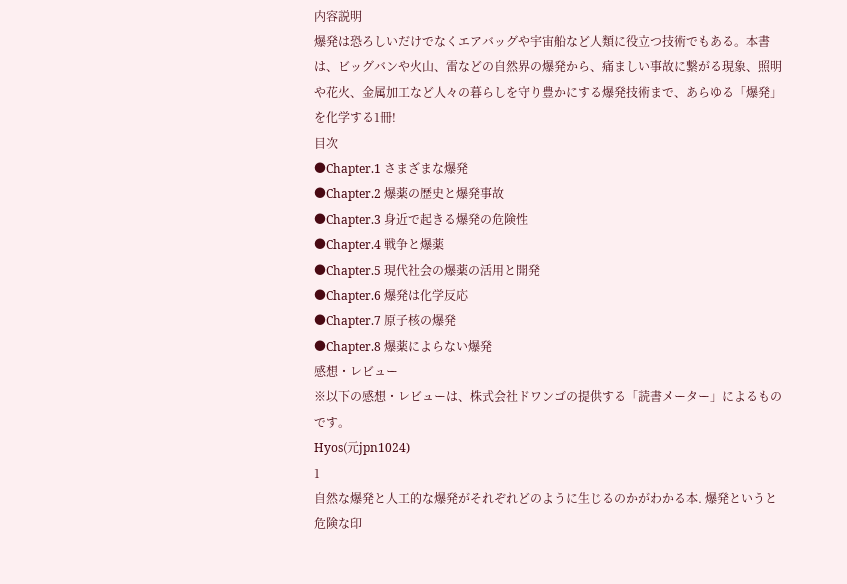内容説明
爆発は恐ろしいだけでなくエアバッグや宇宙船など人類に役立つ技術でもある。本書は、ビッグバンや火山、雷などの自然界の爆発から、痛ましい事故に繋がる現象、照明や花火、金属加工など人々の暮らしを守り豊かにする爆発技術まで、あらゆる「爆発」を化学する1冊!
目次
●Chapter.1 さまざまな爆発
●Chapter.2 爆薬の歴史と爆発事故
●Chapter.3 身近で起きる爆発の危険性
●Chapter.4 戦争と爆薬
●Chapter.5 現代社会の爆薬の活用と開発
●Chapter.6 爆発は化学反応
●Chapter.7 原子核の爆発
●Chapter.8 爆薬によらない爆発
感想・レビュー
※以下の感想・レビューは、株式会社ドワンゴの提供する「読書メーター」によるものです。
Hyos(元jpn1024)
1
自然な爆発と人工的な爆発がそれぞれどのように生じるのかがわかる本. 爆発というと危険な印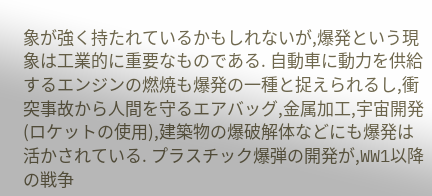象が強く持たれているかもしれないが,爆発という現象は工業的に重要なものである. 自動車に動力を供給するエンジンの燃焼も爆発の一種と捉えられるし,衝突事故から人間を守るエアバッグ,金属加工,宇宙開発(ロケットの使用),建築物の爆破解体などにも爆発は活かされている. プラスチック爆弾の開発が,WW1以降の戦争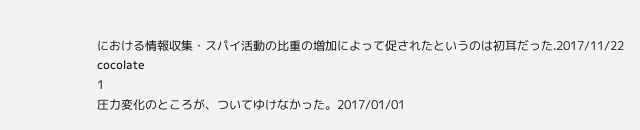における情報収集・スパイ活動の比重の増加によって促されたというのは初耳だった.2017/11/22
cocolate
1
圧力変化のところが、ついてゆけなかった。2017/01/01